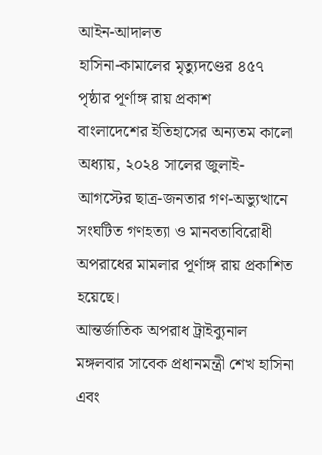আইন-আদালত
হাসিনা-কামালের মৃত্যুদণ্ডের ৪৫৭ পৃষ্ঠার পূর্ণাঙ্গ রায় প্রকাশ
বাংলাদেশের ইতিহাসের অন্যতম কালো অধ্যায়, ২০২৪ সালের জুলাই-আগস্টের ছাত্র-জনতার গণ-অভ্যুত্থানে সংঘটিত গণহত্যা ও মানবতাবিরোধী অপরাধের মামলার পূর্ণাঙ্গ রায় প্রকাশিত হয়েছে।
আন্তর্জাতিক অপরাধ ট্রাইব্যুনাল মঙ্গলবার সাবেক প্রধানমন্ত্রী শেখ হাসিনা এবং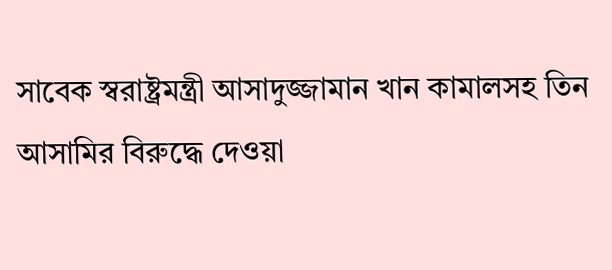সাবেক স্বরাষ্ট্রমন্ত্রী আসাদুজ্জামান খান কামালসহ তিন আসামির বিরুদ্ধে দেওয়া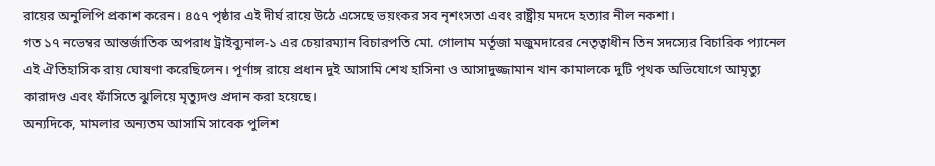রায়ের অনুলিপি প্রকাশ করেন। ৪৫৭ পৃষ্ঠার এই দীর্ঘ রায়ে উঠে এসেছে ভয়ংকর সব নৃশংসতা এবং রাষ্ট্রীয় মদদে হত্যার নীল নকশা।
গত ১৭ নভেম্বর আন্তর্জাতিক অপরাধ ট্রাইব্যুনাল-১ এর চেয়ারম্যান বিচারপতি মো. গোলাম মর্তূজা মজুমদারের নেতৃত্বাধীন তিন সদস্যের বিচারিক প্যানেল এই ঐতিহাসিক রায় ঘোষণা করেছিলেন। পূর্ণাঙ্গ রায়ে প্রধান দুই আসামি শেখ হাসিনা ও আসাদুজ্জামান খান কামালকে দুটি পৃথক অভিযোগে আমৃত্যু কারাদণ্ড এবং ফাঁসিতে ঝুলিয়ে মৃত্যুদণ্ড প্রদান করা হয়েছে।
অন্যদিকে, মামলার অন্যতম আসামি সাবেক পুলিশ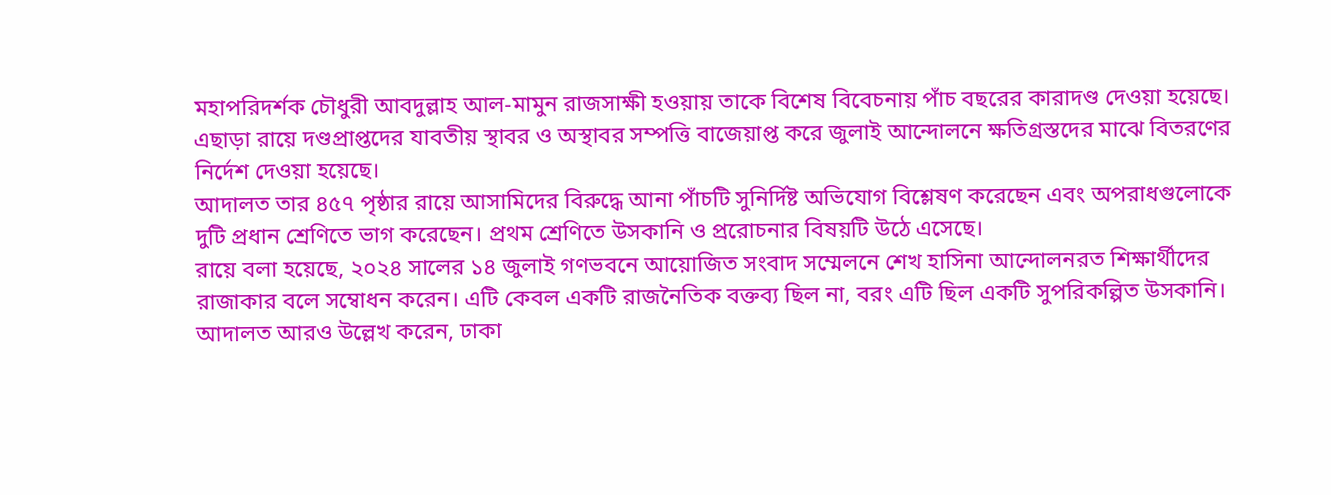মহাপরিদর্শক চৌধুরী আবদুল্লাহ আল-মামুন রাজসাক্ষী হওয়ায় তাকে বিশেষ বিবেচনায় পাঁচ বছরের কারাদণ্ড দেওয়া হয়েছে। এছাড়া রায়ে দণ্ডপ্রাপ্তদের যাবতীয় স্থাবর ও অস্থাবর সম্পত্তি বাজেয়াপ্ত করে জুলাই আন্দোলনে ক্ষতিগ্রস্তদের মাঝে বিতরণের নির্দেশ দেওয়া হয়েছে।
আদালত তার ৪৫৭ পৃষ্ঠার রায়ে আসামিদের বিরুদ্ধে আনা পাঁচটি সুনির্দিষ্ট অভিযোগ বিশ্লেষণ করেছেন এবং অপরাধগুলোকে দুটি প্রধান শ্রেণিতে ভাগ করেছেন। প্রথম শ্রেণিতে উসকানি ও প্ররোচনার বিষয়টি উঠে এসেছে।
রায়ে বলা হয়েছে, ২০২৪ সালের ১৪ জুলাই গণভবনে আয়োজিত সংবাদ সম্মেলনে শেখ হাসিনা আন্দোলনরত শিক্ষার্থীদের রাজাকার বলে সম্বোধন করেন। এটি কেবল একটি রাজনৈতিক বক্তব্য ছিল না, বরং এটি ছিল একটি সুপরিকল্পিত উসকানি।
আদালত আরও উল্লেখ করেন, ঢাকা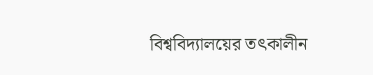বিশ্ববিদ্যালয়ের তৎকালীন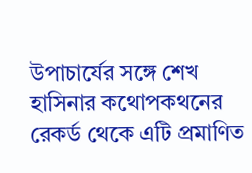উপাচার্যের সঙ্গে শেখ হাসিনার কথোপকথনের রেকর্ড থেকে এটি প্রমাণিত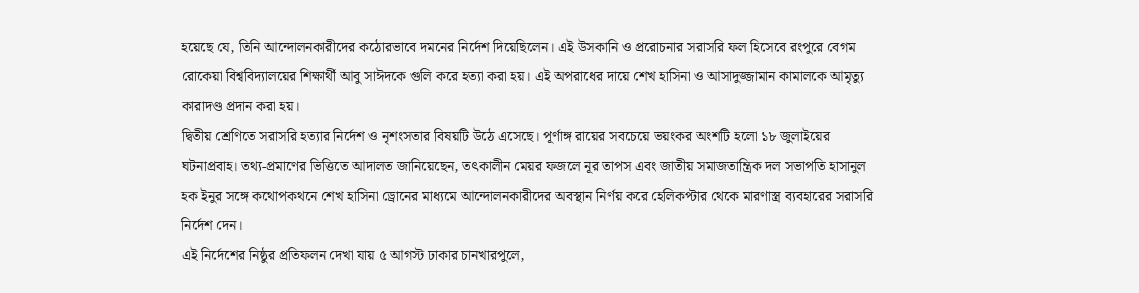হয়েছে যে, তিনি আন্দোলনকারীদের কঠোরভাবে দমনের নির্দেশ দিয়েছিলেন। এই উসকানি ও প্ররোচনার সরাসরি ফল হিসেবে রংপুরে বেগম রোকেয়া বিশ্ববিদ্যালয়ের শিক্ষার্থী আবু সাঈদকে গুলি করে হত্যা করা হয়। এই অপরাধের দায়ে শেখ হাসিনা ও আসাদুজ্জামান কামালকে আমৃত্যু কারাদণ্ড প্রদান করা হয়।
দ্বিতীয় শ্রেণিতে সরাসরি হত্যার নির্দেশ ও নৃশংসতার বিষয়টি উঠে এসেছে। পূর্ণাঙ্গ রায়ের সবচেয়ে ভয়ংকর অংশটি হলো ১৮ জুলাইয়ের ঘটনাপ্রবাহ। তথ্য-প্রমাণের ভিত্তিতে আদালত জানিয়েছেন, তৎকালীন মেয়র ফজলে নূর তাপস এবং জাতীয় সমাজতান্ত্রিক দল সভাপতি হাসানুল হক ইনুর সঙ্গে কথোপকথনে শেখ হাসিনা ড্রোনের মাধ্যমে আন্দোলনকারীদের অবস্থান নির্ণয় করে হেলিকপ্টার থেকে মারণাস্ত্র ব্যবহারের সরাসরি নির্দেশ দেন।
এই নির্দেশের নিষ্ঠুর প্রতিফলন দেখা যায় ৫ আগস্ট ঢাকার চানখারপুলে,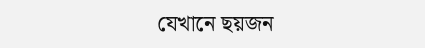যেখানে ছয়জন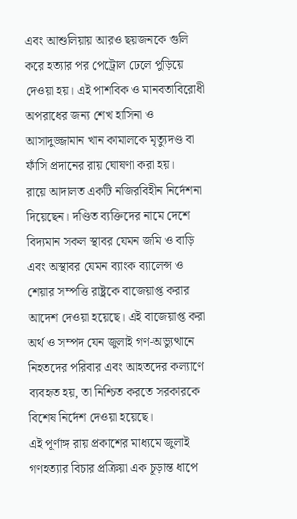এবং আশুলিয়ায় আরও ছয়জনকে গুলি করে হত্যার পর পেট্রোল ঢেলে পুড়িয়ে দেওয়া হয়। এই পাশবিক ও মানবতাবিরোধী অপরাধের জন্য শেখ হাসিনা ও আসাদুজ্জামান খান কামালকে মৃত্যুদণ্ড বা ফাঁসি প্রদানের রায় ঘোষণা করা হয়।
রায়ে আদালত একটি নজিরবিহীন নির্দেশনা দিয়েছেন। দণ্ডিত ব্যক্তিদের নামে দেশে বিদ্যমান সকল স্থাবর যেমন জমি ও বাড়ি এবং অস্থাবর যেমন ব্যাংক ব্যালেন্স ও শেয়ার সম্পত্তি রাষ্ট্রকে বাজেয়াপ্ত করার আদেশ দেওয়া হয়েছে। এই বাজেয়াপ্ত করা অর্থ ও সম্পদ যেন জুলাই গণ-অভ্যুত্থানে নিহতদের পরিবার এবং আহতদের কল্যাণে ব্যবহৃত হয়, তা নিশ্চিত করতে সরকারকে বিশেষ নির্দেশ দেওয়া হয়েছে।
এই পূর্ণাঙ্গ রায় প্রকাশের মাধ্যমে জুলাই গণহত্যার বিচার প্রক্রিয়া এক চূড়ান্ত ধাপে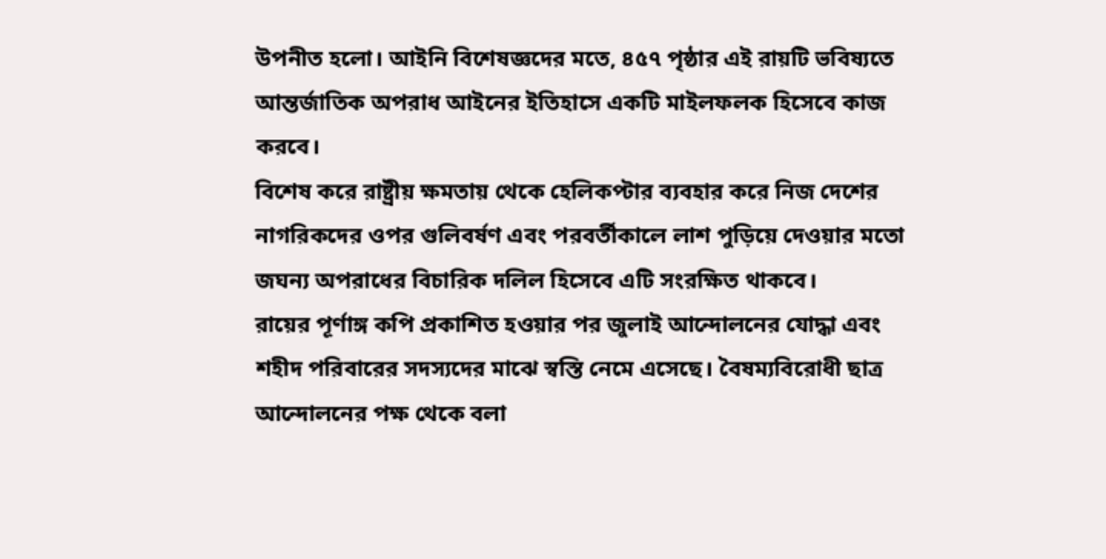উপনীত হলো। আইনি বিশেষজ্ঞদের মতে, ৪৫৭ পৃষ্ঠার এই রায়টি ভবিষ্যতে আন্তর্জাতিক অপরাধ আইনের ইতিহাসে একটি মাইলফলক হিসেবে কাজ করবে।
বিশেষ করে রাষ্ট্রীয় ক্ষমতায় থেকে হেলিকপ্টার ব্যবহার করে নিজ দেশের নাগরিকদের ওপর গুলিবর্ষণ এবং পরবর্তীকালে লাশ পুড়িয়ে দেওয়ার মতো জঘন্য অপরাধের বিচারিক দলিল হিসেবে এটি সংরক্ষিত থাকবে।
রায়ের পূর্ণাঙ্গ কপি প্রকাশিত হওয়ার পর জুলাই আন্দোলনের যোদ্ধা এবং শহীদ পরিবারের সদস্যদের মাঝে স্বস্তি নেমে এসেছে। বৈষম্যবিরোধী ছাত্র আন্দোলনের পক্ষ থেকে বলা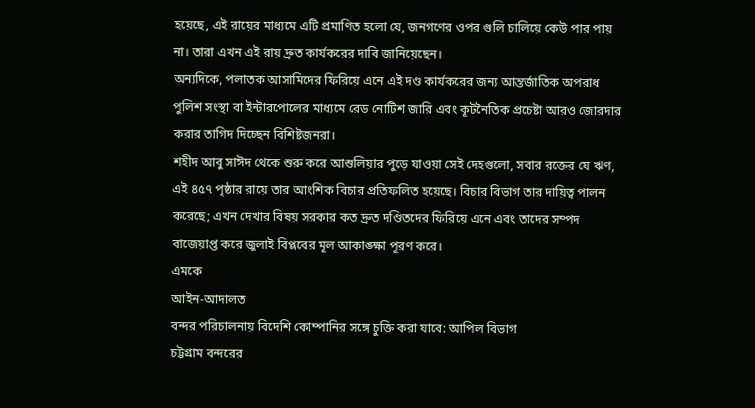হয়েছে, এই রায়ের মাধ্যমে এটি প্রমাণিত হলো যে, জনগণের ওপর গুলি চালিয়ে কেউ পার পায় না। তারা এখন এই রায় দ্রুত কার্যকরের দাবি জানিয়েছেন।
অন্যদিকে, পলাতক আসামিদের ফিরিয়ে এনে এই দণ্ড কার্যকরের জন্য আন্তর্জাতিক অপরাধ পুলিশ সংস্থা বা ইন্টারপোলের মাধ্যমে রেড নোটিশ জারি এবং কূটনৈতিক প্রচেষ্টা আরও জোরদার করার তাগিদ দিচ্ছেন বিশিষ্টজনরা।
শহীদ আবু সাঈদ থেকে শুরু করে আশুলিয়ার পুড়ে যাওয়া সেই দেহগুলো, সবার রক্তের যে ঋণ, এই ৪৫৭ পৃষ্ঠার রায়ে তার আংশিক বিচার প্রতিফলিত হয়েছে। বিচার বিভাগ তার দায়িত্ব পালন করেছে; এখন দেখার বিষয় সরকার কত দ্রুত দণ্ডিতদের ফিরিয়ে এনে এবং তাদের সম্পদ বাজেয়াপ্ত করে জুলাই বিপ্লবের মূল আকাঙ্ক্ষা পূরণ করে।
এমকে
আইন-আদালত
বন্দর পরিচালনায় বিদেশি কোম্পানির সঙ্গে চুক্তি করা যাবে: আপিল বিভাগ
চট্টগ্রাম বন্দরের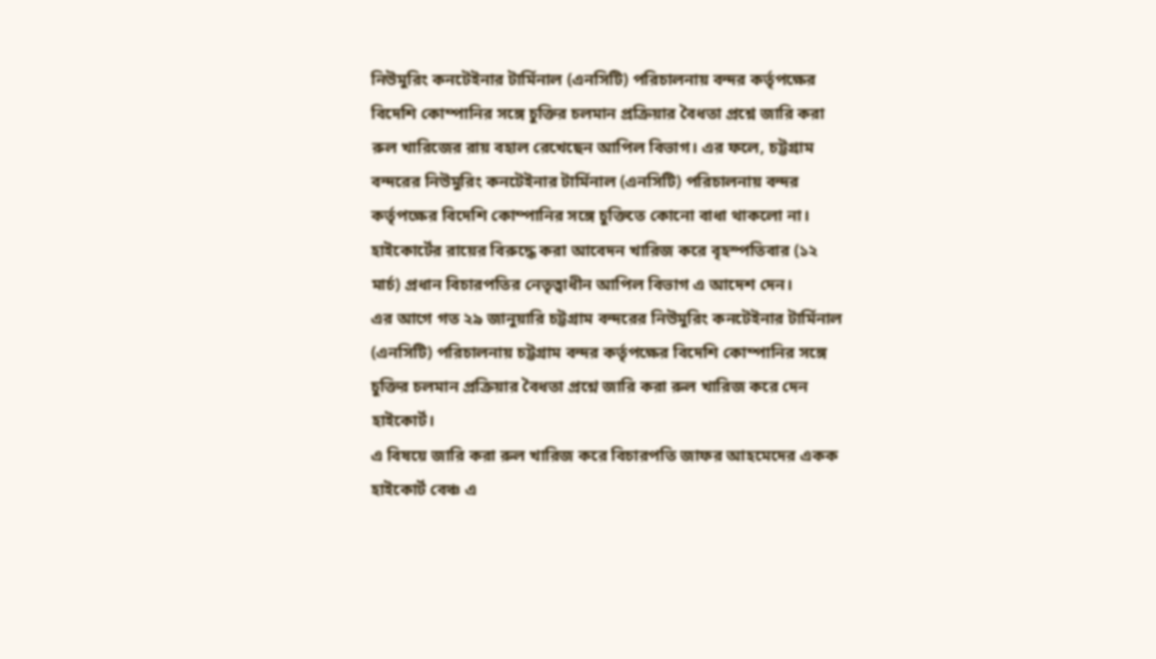নিউমুরিং কনটেইনার টার্মিনাল (এনসিটি) পরিচালনায় বন্দর কর্তৃপক্ষের বিদেশি কোম্পানির সঙ্গে চুক্তির চলমান প্রক্রিয়ার বৈধতা প্রশ্নে জারি করা রুল খারিজের রায় বহাল রেখেছেন আপিল বিভাগ। এর ফলে, চট্টগ্রাম বন্দরের নিউমুরিং কনটেইনার টার্মিনাল (এনসিটি) পরিচালনায় বন্দর কর্তৃপক্ষের বিদেশি কোম্পানির সঙ্গে চুক্তিতে কোনো বাধা থাকলো না।
হাইকোর্টের রায়ের বিরুদ্ধে করা আবেদন খারিজ করে বৃহস্পতিবার (১২ মার্চ) প্রধান বিচারপতির নেতৃত্বাধীন আপিল বিভাগ এ আদেশ দেন।
এর আগে গত ২৯ জানুয়ারি চট্টগ্রাম বন্দরের নিউমুরিং কনটেইনার টার্মিনাল (এনসিটি) পরিচালনায় চট্টগ্রাম বন্দর কর্তৃপক্ষের বিদেশি কোম্পানির সঙ্গে চুক্তির চলমান প্রক্রিয়ার বৈধতা প্রশ্নে জারি করা রুল খারিজ করে দেন হাইকোর্ট।
এ বিষয়ে জারি করা রুল খারিজ করে বিচারপতি জাফর আহমেদের একক হাইকোর্ট বেঞ্চ এ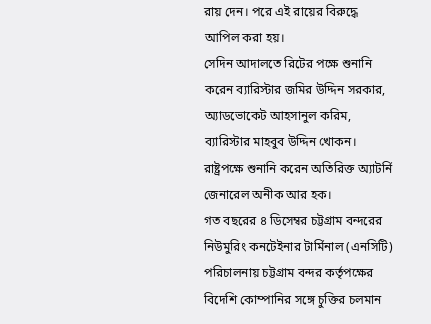রায় দেন। পরে এই রায়ের বিরুদ্ধে আপিল করা হয়।
সেদিন আদালতে রিটের পক্ষে শুনানি করেন ব্যারিস্টার জমির উদ্দিন সরকার, অ্যাডভোকেট আহসানুল করিম, ব্যারিস্টার মাহবুব উদ্দিন খোকন। রাষ্ট্রপক্ষে শুনানি করেন অতিরিক্ত অ্যাটর্নি জেনারেল অনীক আর হক।
গত বছরের ৪ ডিসেম্বর চট্টগ্রাম বন্দরের নিউমুরিং কনটেইনার টার্মিনাল (এনসিটি) পরিচালনায় চট্টগ্রাম বন্দর কর্তৃপক্ষের বিদেশি কোম্পানির সঙ্গে চুক্তির চলমান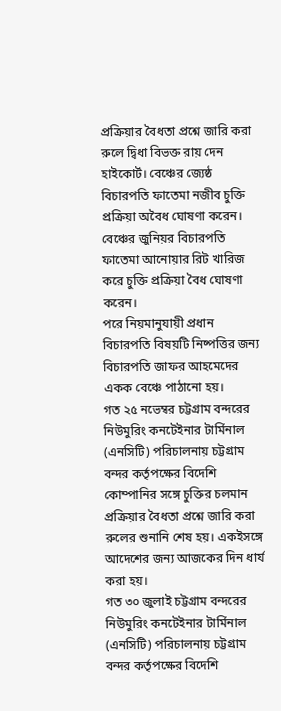প্রক্রিয়ার বৈধতা প্রশ্নে জারি করা রুলে দ্বিধা বিভক্ত রায় দেন হাইকোর্ট। বেঞ্চের জ্যেষ্ঠ বিচারপতি ফাতেমা নজীব চুক্তি প্রক্রিয়া অবৈধ ঘোষণা করেন। বেঞ্চের জুনিয়র বিচারপতি ফাতেমা আনোয়ার রিট খারিজ করে চুক্তি প্রক্রিয়া বৈধ ঘোষণা করেন।
পরে নিয়মানুযায়ী প্রধান বিচারপতি বিষয়টি নিষ্পত্তির জন্য বিচারপতি জাফর আহমেদের একক বেঞ্চে পাঠানো হয়।
গত ২৫ নভেম্বর চট্টগ্রাম বন্দরের নিউমুরিং কনটেইনার টার্মিনাল (এনসিটি) পরিচালনায় চট্টগ্রাম বন্দর কর্তৃপক্ষের বিদেশি কোম্পানির সঙ্গে চুক্তির চলমান প্রক্রিয়ার বৈধতা প্রশ্নে জারি করা রুলের শুনানি শেষ হয়। একইসঙ্গে আদেশের জন্য আজকের দিন ধার্য করা হয়।
গত ৩০ জুলাই চট্টগ্রাম বন্দরের নিউমুরিং কনটেইনার টার্মিনাল (এনসিটি) পরিচালনায় চট্টগ্রাম বন্দর কর্তৃপক্ষের বিদেশি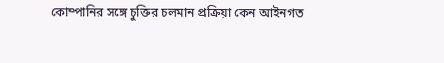কোম্পানির সঙ্গে চুক্তির চলমান প্রক্রিয়া কেন আইনগত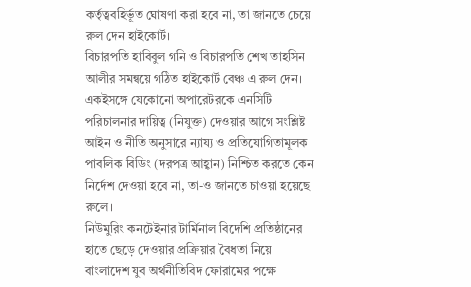কর্তৃত্ববহির্ভূত ঘোষণা করা হবে না, তা জানতে চেয়ে রুল দেন হাইকোর্ট।
বিচারপতি হাবিবুল গনি ও বিচারপতি শেখ তাহসিন আলীর সমন্বয়ে গঠিত হাইকোর্ট বেঞ্চ এ রুল দেন। একইসঙ্গে যেকোনো অপারেটরকে এনসিটি পরিচালনার দায়িত্ব (নিযুক্ত) দেওয়ার আগে সংশ্লিষ্ট আইন ও নীতি অনুসারে ন্যায্য ও প্রতিযোগিতামূলক পাবলিক বিডিং (দরপত্র আহ্বান) নিশ্চিত করতে কেন নির্দেশ দেওয়া হবে না, তা-ও জানতে চাওয়া হয়েছে রুলে।
নিউমুরিং কনটেইনার টার্মিনাল বিদেশি প্রতিষ্ঠানের হাতে ছেড়ে দেওয়ার প্রক্রিয়ার বৈধতা নিয়ে বাংলাদেশ যুব অর্থনীতিবিদ ফোরামের পক্ষে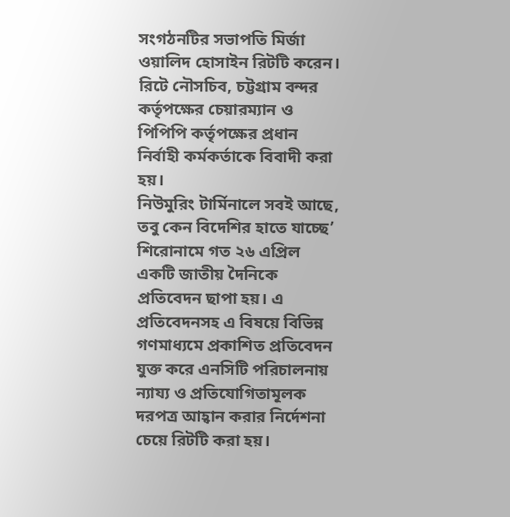সংগঠনটির সভাপতি মির্জা ওয়ালিদ হোসাইন রিটটি করেন। রিটে নৌসচিব, চট্টগ্রাম বন্দর কর্তৃপক্ষের চেয়ারম্যান ও পিপিপি কর্তৃপক্ষের প্রধান নির্বাহী কর্মকর্তাকে বিবাদী করা হয়।
নিউমুরিং টার্মিনালে সবই আছে, তবু কেন বিদেশির হাতে যাচ্ছে’ শিরোনামে গত ২৬ এপ্রিল একটি জাতীয় দৈনিকে প্রতিবেদন ছাপা হয়। এ প্রতিবেদনসহ এ বিষয়ে বিভিন্ন গণমাধ্যমে প্রকাশিত প্রতিবেদন যুক্ত করে এনসিটি পরিচালনায় ন্যায্য ও প্রতিযোগিতামূলক দরপত্র আহ্বান করার নির্দেশনা চেয়ে রিটটি করা হয়।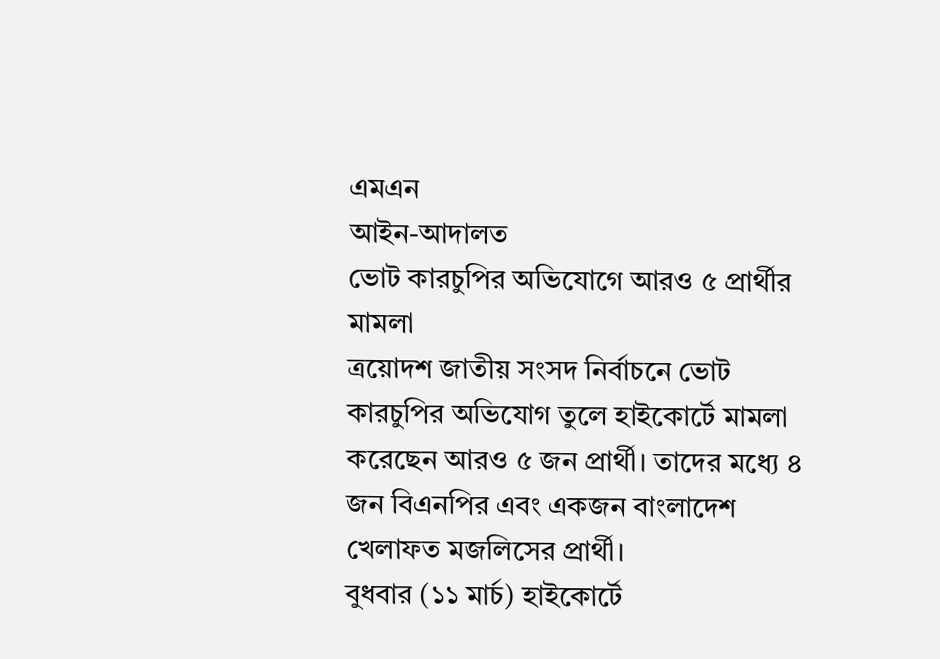এমএন
আইন-আদালত
ভোট কারচুপির অভিযোগে আরও ৫ প্রার্থীর মামলা
ত্রয়োদশ জাতীয় সংসদ নির্বাচনে ভোট কারচুপির অভিযোগ তুলে হাইকোর্টে মামলা করেছেন আরও ৫ জন প্রার্থী। তাদের মধ্যে ৪ জন বিএনপির এবং একজন বাংলাদেশ খেলাফত মজলিসের প্রার্থী।
বুধবার (১১ মার্চ) হাইকোর্টে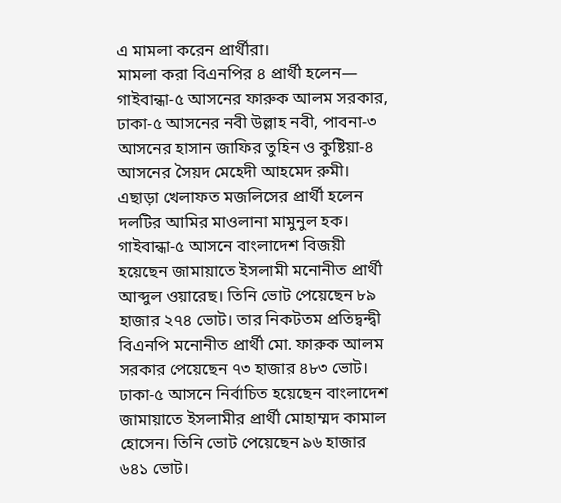এ মামলা করেন প্রার্থীরা।
মামলা করা বিএনপির ৪ প্রার্থী হলেন— গাইবান্ধা-৫ আসনের ফারুক আলম সরকার, ঢাকা-৫ আসনের নবী উল্লাহ নবী, পাবনা-৩ আসনের হাসান জাফির তুহিন ও কুষ্টিয়া-৪ আসনের সৈয়দ মেহেদী আহমেদ রুমী। এছাড়া খেলাফত মজলিসের প্রার্থী হলেন দলটির আমির মাওলানা মামুনুল হক।
গাইবান্ধা-৫ আসনে বাংলাদেশ বিজয়ী হয়েছেন জামায়াতে ইসলামী মনোনীত প্রার্থী আব্দুল ওয়ারেছ। তিনি ভোট পেয়েছেন ৮৯ হাজার ২৭৪ ভোট। তার নিকটতম প্রতিদ্বন্দ্বী বিএনপি মনোনীত প্রার্থী মো. ফারুক আলম সরকার পেয়েছেন ৭৩ হাজার ৪৮৩ ভোট।
ঢাকা-৫ আসনে নির্বাচিত হয়েছেন বাংলাদেশ জামায়াতে ইসলামীর প্রার্থী মোহাম্মদ কামাল হোসেন। তিনি ভোট পেয়েছেন ৯৬ হাজার ৬৪১ ভোট।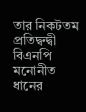তার নিকটতম প্রতিদ্বন্দ্বী বিএনপি মনোনীত ধানের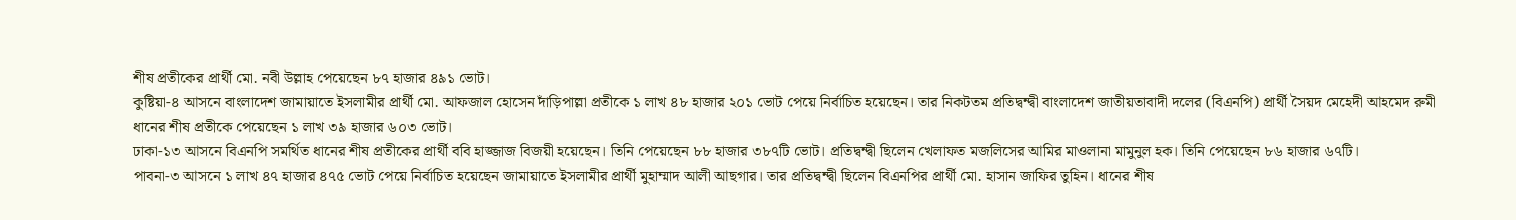শীষ প্রতীকের প্রার্থী মো. নবী উল্লাহ পেয়েছেন ৮৭ হাজার ৪৯১ ভোট।
কুষ্টিয়া-৪ আসনে বাংলাদেশ জামায়াতে ইসলামীর প্রার্থী মো. আফজাল হোসেন দাঁড়িপাল্লা প্রতীকে ১ লাখ ৪৮ হাজার ২০১ ভোট পেয়ে নির্বাচিত হয়েছেন। তার নিকটতম প্রতিদ্বন্দ্বী বাংলাদেশ জাতীয়তাবাদী দলের (বিএনপি) প্রার্থী সৈয়দ মেহেদী আহমেদ রুমী ধানের শীষ প্রতীকে পেয়েছেন ১ লাখ ৩৯ হাজার ৬০৩ ভোট।
ঢাকা-১৩ আসনে বিএনপি সমর্থিত ধানের শীষ প্রতীকের প্রার্থী ববি হাজ্জাজ বিজয়ী হয়েছেন। তিনি পেয়েছেন ৮৮ হাজার ৩৮৭টি ভোট। প্রতিদ্বন্দ্বী ছিলেন খেলাফত মজলিসের আমির মাওলানা মামুনুল হক। তিনি পেয়েছেন ৮৬ হাজার ৬৭টি।
পাবনা-৩ আসনে ১ লাখ ৪৭ হাজার ৪৭৫ ভোট পেয়ে নির্বাচিত হয়েছেন জামায়াতে ইসলামীর প্রার্থী মুহাম্মাদ আলী আছগার। তার প্রতিদ্বন্দ্বী ছিলেন বিএনপির প্রার্থী মো. হাসান জাফির তুহিন। ধানের শীষ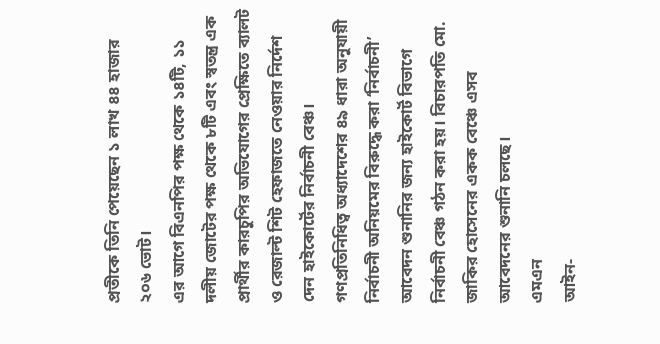প্রতীকে তিনি পেয়েছেন ১ লাখ ৪৪ হাজার ২০৬ ভোট।
এর আগে বিএনপির পক্ষ থেকে ১৪টি, ১১ দলীয় জোটের পক্ষ থেকে ৮টি এবং স্বতন্ত্র এক প্রার্থীর কারচুপির অভিযোগের প্রেক্ষিতে ব্যালট ও রেজাল্ট শিট হেফাজতে নেওয়ার নির্দেশ দেন হাইকোর্টের নির্বাচনী বেঞ্চ।
গণপ্রতিনিধিত্ব অধ্যাদেশের ৪৯ ধারা অনুযায়ী নির্বাচনী অনিয়মের বিরুদ্ধে করা ‘নির্বাচনী’ আবেদন শুনানির জন্য হাইকোর্ট বিভাগে নির্বাচনী বেঞ্চ গঠন করা হয়। বিচারপতি মো. জাকির হোসেনের একক বেঞ্চে এসব আবেদনের শুনানি চলছে।
এমএন
আইন-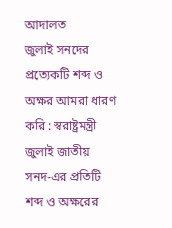আদালত
জুলাই সনদের প্রত্যেকটি শব্দ ও অক্ষর আমরা ধারণ করি : স্বরাষ্ট্রমন্ত্রী
জুলাই জাতীয় সনদ-এর প্রতিটি শব্দ ও অক্ষরের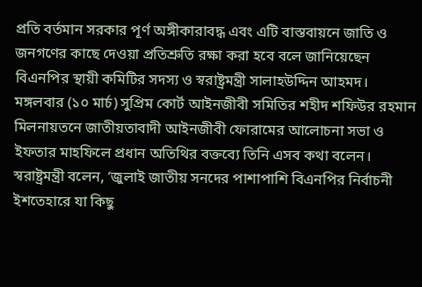প্রতি বর্তমান সরকার পূর্ণ অঙ্গীকারাবদ্ধ এবং এটি বাস্তবায়নে জাতি ও জনগণের কাছে দেওয়া প্রতিশ্রুতি রক্ষা করা হবে বলে জানিয়েছেন বিএনপির স্থায়ী কমিটির সদস্য ও স্বরাষ্ট্রমন্ত্রী সালাহউদ্দিন আহমদ।
মঙ্গলবার (১০ মার্চ) সুপ্রিম কোর্ট আইনজীবী সমিতির শহীদ শফিউর রহমান মিলনায়তনে জাতীয়তাবাদী আইনজীবী ফোরামের আলোচনা সভা ও ইফতার মাহফিলে প্রধান অতিথির বক্তব্যে তিনি এসব কথা বলেন।
স্বরাষ্ট্রমন্ত্রী বলেন, ‘জুলাই জাতীয় সনদের পাশাপাশি বিএনপির নির্বাচনী ইশতেহারে যা কিছু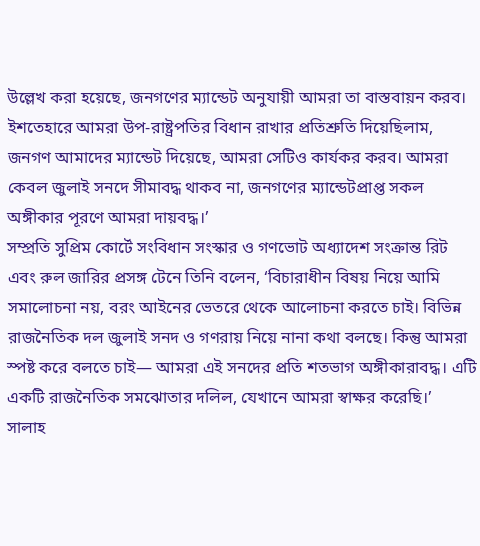উল্লেখ করা হয়েছে, জনগণের ম্যান্ডেট অনুযায়ী আমরা তা বাস্তবায়ন করব। ইশতেহারে আমরা উপ-রাষ্ট্রপতির বিধান রাখার প্রতিশ্রুতি দিয়েছিলাম, জনগণ আমাদের ম্যান্ডেট দিয়েছে, আমরা সেটিও কার্যকর করব। আমরা কেবল জুলাই সনদে সীমাবদ্ধ থাকব না, জনগণের ম্যান্ডেটপ্রাপ্ত সকল অঙ্গীকার পূরণে আমরা দায়বদ্ধ।’
সম্প্রতি সুপ্রিম কোর্টে সংবিধান সংস্কার ও গণভোট অধ্যাদেশ সংক্রান্ত রিট এবং রুল জারির প্রসঙ্গ টেনে তিনি বলেন, ‘বিচারাধীন বিষয় নিয়ে আমি সমালোচনা নয়, বরং আইনের ভেতরে থেকে আলোচনা করতে চাই। বিভিন্ন রাজনৈতিক দল জুলাই সনদ ও গণরায় নিয়ে নানা কথা বলছে। কিন্তু আমরা স্পষ্ট করে বলতে চাই— আমরা এই সনদের প্রতি শতভাগ অঙ্গীকারাবদ্ধ। এটি একটি রাজনৈতিক সমঝোতার দলিল, যেখানে আমরা স্বাক্ষর করেছি।’
সালাহ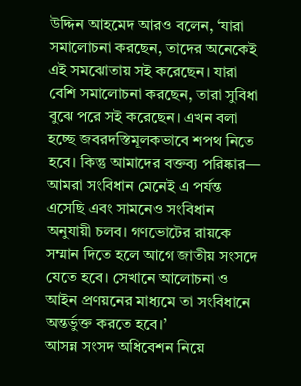উদ্দিন আহমেদ আরও বলেন, ‘যারা সমালোচনা করছেন, তাদের অনেকেই এই সমঝোতায় সই করেছেন। যারা বেশি সমালোচনা করছেন, তারা সুবিধা বুঝে পরে সই করেছেন। এখন বলা হচ্ছে জবরদস্তিমূলকভাবে শপথ নিতে হবে। কিন্তু আমাদের বক্তব্য পরিষ্কার— আমরা সংবিধান মেনেই এ পর্যন্ত এসেছি এবং সামনেও সংবিধান অনুযায়ী চলব। গণভোটের রায়কে সম্মান দিতে হলে আগে জাতীয় সংসদে যেতে হবে। সেখানে আলোচনা ও আইন প্রণয়নের মাধ্যমে তা সংবিধানে অন্তর্ভুক্ত করতে হবে।’
আসন্ন সংসদ অধিবেশন নিয়ে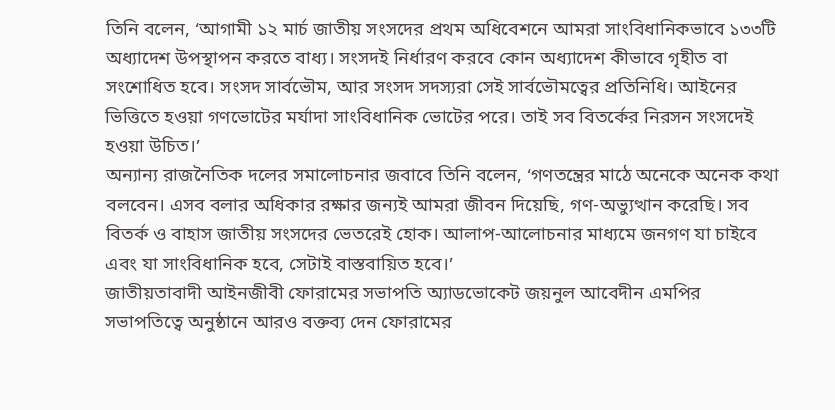তিনি বলেন, ‘আগামী ১২ মার্চ জাতীয় সংসদের প্রথম অধিবেশনে আমরা সাংবিধানিকভাবে ১৩৩টি অধ্যাদেশ উপস্থাপন করতে বাধ্য। সংসদই নির্ধারণ করবে কোন অধ্যাদেশ কীভাবে গৃহীত বা সংশোধিত হবে। সংসদ সার্বভৌম, আর সংসদ সদস্যরা সেই সার্বভৌমত্বের প্রতিনিধি। আইনের ভিত্তিতে হওয়া গণভোটের মর্যাদা সাংবিধানিক ভোটের পরে। তাই সব বিতর্কের নিরসন সংসদেই হওয়া উচিত।’
অন্যান্য রাজনৈতিক দলের সমালোচনার জবাবে তিনি বলেন, ‘গণতন্ত্রের মাঠে অনেকে অনেক কথা বলবেন। এসব বলার অধিকার রক্ষার জন্যই আমরা জীবন দিয়েছি, গণ-অভ্যুত্থান করেছি। সব বিতর্ক ও বাহাস জাতীয় সংসদের ভেতরেই হোক। আলাপ-আলোচনার মাধ্যমে জনগণ যা চাইবে এবং যা সাংবিধানিক হবে, সেটাই বাস্তবায়িত হবে।’
জাতীয়তাবাদী আইনজীবী ফোরামের সভাপতি অ্যাডভোকেট জয়নুল আবেদীন এমপির সভাপতিত্বে অনুষ্ঠানে আরও বক্তব্য দেন ফোরামের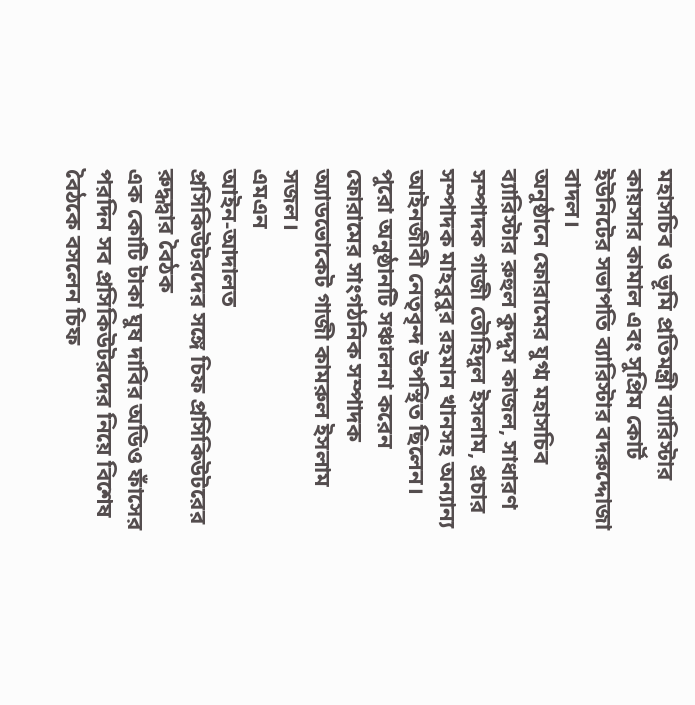মহাসচিব ও ভূমি প্রতিমন্ত্রী ব্যারিস্টার কায়সার কামাল এবং সুপ্রিম কোর্ট ইউনিটের সভাপতি ব্যারিস্টার বদরুদ্দোজা বাদল।
অনুষ্ঠানে ফোরামের যুগ্ম মহাসচিব ব্যারিস্টার রুহুল কুদ্দুস কাজল, সাধারণ সম্পাদক গাজী তৌহিদুল ইসলাম, প্রচার সম্পাদক মাহবুবুর রহমান খানসহ অন্যান্য আইনজীবী নেতৃবৃন্দ উপস্থিত ছিলেন। পুরো অনুষ্ঠানটি সঞ্চালনা করেন ফোরামের সাংগঠনিক সম্পাদক অ্যাডভোকেট গাজী কামরুল ইসলাম সজল।
এমএন
আইন-আদালত
প্রসিকিউটরদের সঙ্গে চিফ প্রসিকিউটরের রুদ্ধদ্বার বৈঠক
এক কোটি টাকা ঘুষ দাবির অডিও ফাঁসের পরদিন সব প্রসিকিউটরদের নিয়ে বিশেষ বৈঠকে বসলেন চিফ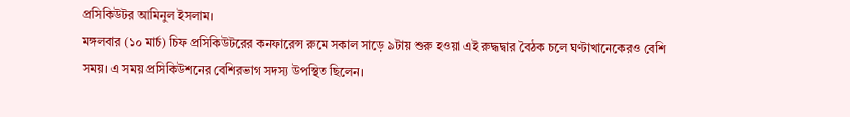প্রসিকিউটর আমিনুল ইসলাম।
মঙ্গলবার (১০ মার্চ) চিফ প্রসিকিউটরের কনফারেন্স রুমে সকাল সাড়ে ৯টায় শুরু হওয়া এই রুদ্ধদ্বার বৈঠক চলে ঘণ্টাখানেকেরও বেশি সময়। এ সময় প্রসিকিউশনের বেশিরভাগ সদস্য উপস্থিত ছিলেন।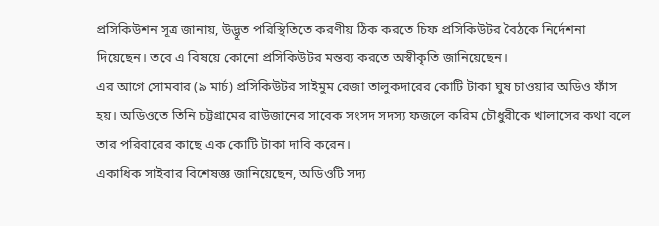প্রসিকিউশন সূত্র জানায়, উদ্ভূত পরিস্থিতিতে করণীয় ঠিক করতে চিফ প্রসিকিউটর বৈঠকে নির্দেশনা দিয়েছেন। তবে এ বিষয়ে কোনো প্রসিকিউটর মন্তব্য করতে অস্বীকৃতি জানিয়েছেন।
এর আগে সোমবার (৯ মার্চ) প্রসিকিউটর সাইমুম রেজা তালুকদারের কোটি টাকা ঘুষ চাওয়ার অডিও ফাঁস হয়। অডিওতে তিনি চট্টগ্রামের রাউজানের সাবেক সংসদ সদস্য ফজলে করিম চৌধুরীকে খালাসের কথা বলে তার পরিবারের কাছে এক কোটি টাকা দাবি করেন।
একাধিক সাইবার বিশেষজ্ঞ জানিয়েছেন, অডিওটি সদ্য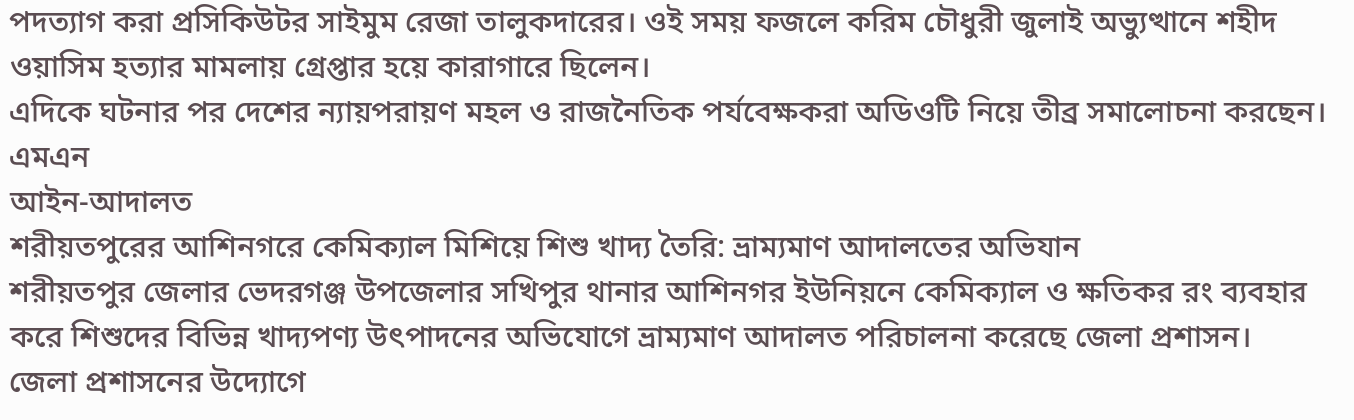পদত্যাগ করা প্রসিকিউটর সাইমুম রেজা তালুকদারের। ওই সময় ফজলে করিম চৌধুরী জুলাই অভ্যুত্থানে শহীদ ওয়াসিম হত্যার মামলায় গ্রেপ্তার হয়ে কারাগারে ছিলেন।
এদিকে ঘটনার পর দেশের ন্যায়পরায়ণ মহল ও রাজনৈতিক পর্যবেক্ষকরা অডিওটি নিয়ে তীব্র সমালোচনা করছেন।
এমএন
আইন-আদালত
শরীয়তপুরের আশিনগরে কেমিক্যাল মিশিয়ে শিশু খাদ্য তৈরি: ভ্রাম্যমাণ আদালতের অভিযান
শরীয়তপুর জেলার ভেদরগঞ্জ উপজেলার সখিপুর থানার আশিনগর ইউনিয়নে কেমিক্যাল ও ক্ষতিকর রং ব্যবহার করে শিশুদের বিভিন্ন খাদ্যপণ্য উৎপাদনের অভিযোগে ভ্রাম্যমাণ আদালত পরিচালনা করেছে জেলা প্রশাসন।
জেলা প্রশাসনের উদ্যোগে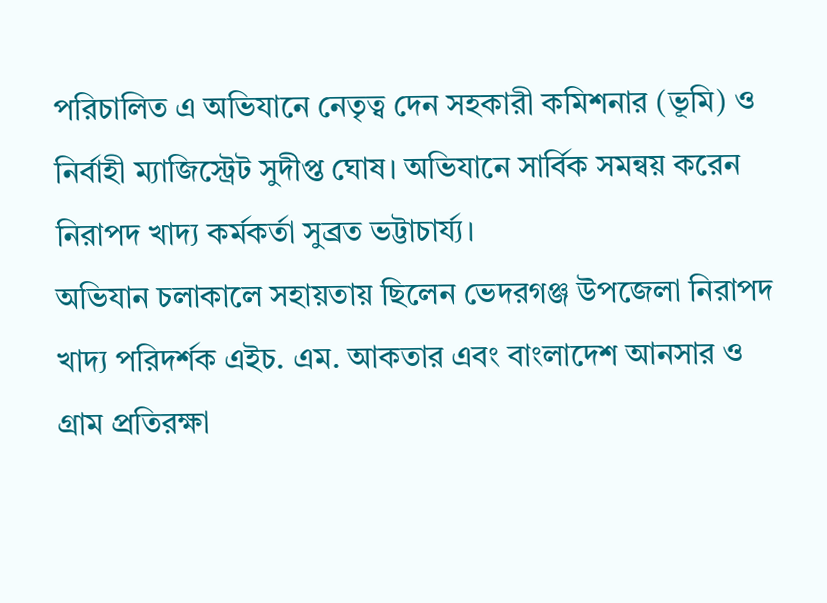পরিচালিত এ অভিযানে নেতৃত্ব দেন সহকারী কমিশনার (ভূমি) ও নির্বাহী ম্যাজিস্ট্রেট সুদীপ্ত ঘোষ। অভিযানে সার্বিক সমন্বয় করেন নিরাপদ খাদ্য কর্মকর্তা সুব্রত ভট্টাচার্য্য।
অভিযান চলাকালে সহায়তায় ছিলেন ভেদরগঞ্জ উপজেলা নিরাপদ খাদ্য পরিদর্শক এইচ. এম. আকতার এবং বাংলাদেশ আনসার ও গ্রাম প্রতিরক্ষা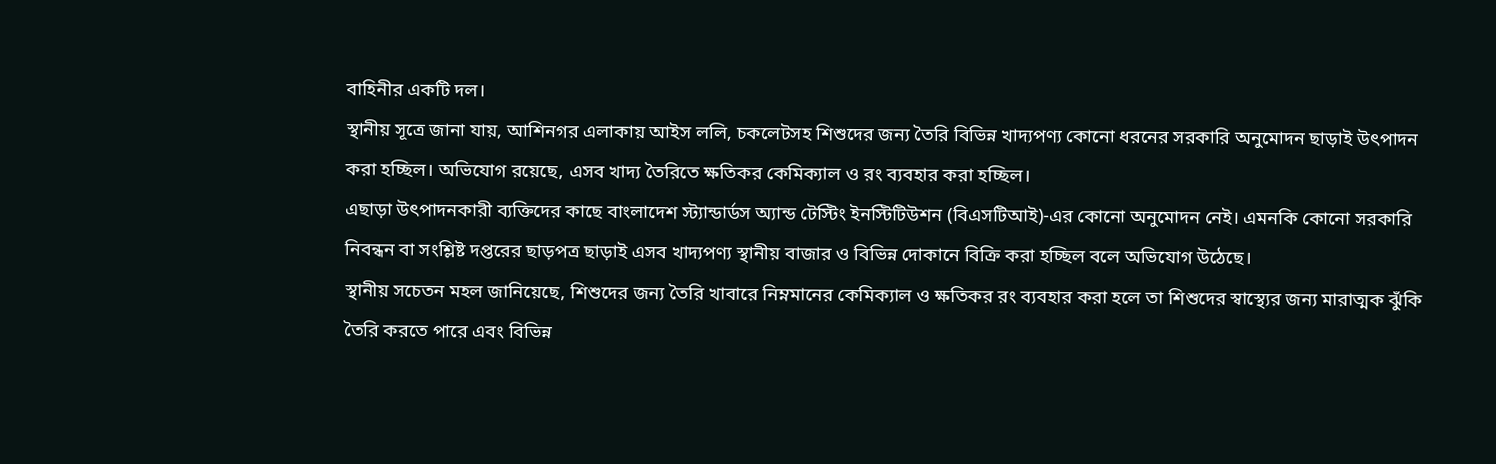বাহিনীর একটি দল।
স্থানীয় সূত্রে জানা যায়, আশিনগর এলাকায় আইস ললি, চকলেটসহ শিশুদের জন্য তৈরি বিভিন্ন খাদ্যপণ্য কোনো ধরনের সরকারি অনুমোদন ছাড়াই উৎপাদন করা হচ্ছিল। অভিযোগ রয়েছে, এসব খাদ্য তৈরিতে ক্ষতিকর কেমিক্যাল ও রং ব্যবহার করা হচ্ছিল।
এছাড়া উৎপাদনকারী ব্যক্তিদের কাছে বাংলাদেশ স্ট্যান্ডার্ডস অ্যান্ড টেস্টিং ইনস্টিটিউশন (বিএসটিআই)-এর কোনো অনুমোদন নেই। এমনকি কোনো সরকারি নিবন্ধন বা সংশ্লিষ্ট দপ্তরের ছাড়পত্র ছাড়াই এসব খাদ্যপণ্য স্থানীয় বাজার ও বিভিন্ন দোকানে বিক্রি করা হচ্ছিল বলে অভিযোগ উঠেছে।
স্থানীয় সচেতন মহল জানিয়েছে, শিশুদের জন্য তৈরি খাবারে নিম্নমানের কেমিক্যাল ও ক্ষতিকর রং ব্যবহার করা হলে তা শিশুদের স্বাস্থ্যের জন্য মারাত্মক ঝুঁকি তৈরি করতে পারে এবং বিভিন্ন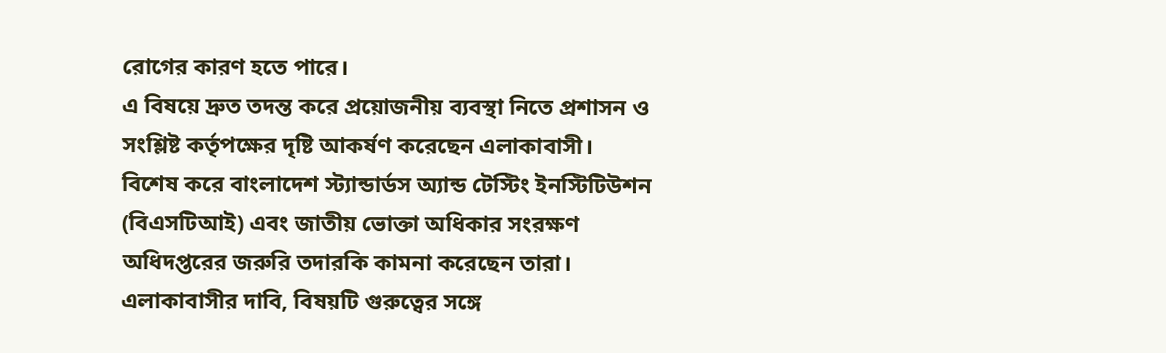রোগের কারণ হতে পারে।
এ বিষয়ে দ্রুত তদন্ত করে প্রয়োজনীয় ব্যবস্থা নিতে প্রশাসন ও সংশ্লিষ্ট কর্তৃপক্ষের দৃষ্টি আকর্ষণ করেছেন এলাকাবাসী।
বিশেষ করে বাংলাদেশ স্ট্যান্ডার্ডস অ্যান্ড টেস্টিং ইনস্টিটিউশন (বিএসটিআই) এবং জাতীয় ভোক্তা অধিকার সংরক্ষণ অধিদপ্তরের জরুরি তদারকি কামনা করেছেন তারা।
এলাকাবাসীর দাবি, বিষয়টি গুরুত্বের সঙ্গে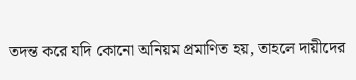তদন্ত করে যদি কোনো অনিয়ম প্রমাণিত হয়, তাহলে দায়ীদের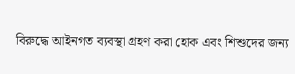বিরুদ্ধে আইনগত ব্যবস্থা গ্রহণ করা হোক এবং শিশুদের জন্য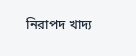নিরাপদ খাদ্য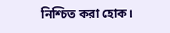নিশ্চিত করা হোক।